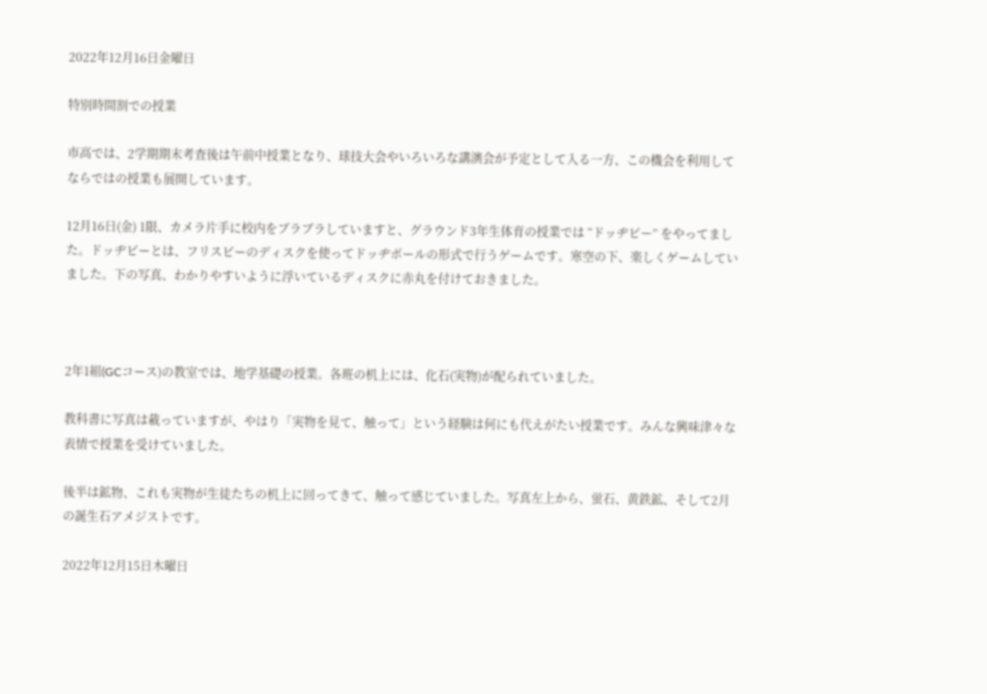2022年12月16日金曜日

特別時間割での授業

市高では、2学期期末考査後は午前中授業となり、球技大会やいろいろな講演会が予定として入る一方、この機会を利用してならではの授業も展開しています。

12月16日(金) 1限、カメラ片手に校内をブラブラしていますと、グラウンド3年生体育の授業では “ドッヂビー” をやってました。ドッヂビーとは、フリスビーのディスクを使ってドッヂボールの形式で行うゲームです。寒空の下、楽しくゲームしていました。下の写真、わかりやすいように浮いているディスクに赤丸を付けておきました。



2年1組(GCコース)の教室では、地学基礎の授業。各班の机上には、化石(実物)が配られていました。

教科書に写真は載っていますが、やはり「実物を見て、触って」という経験は何にも代えがたい授業です。みんな興味津々な表情で授業を受けていました。

後半は鉱物、これも実物が生徒たちの机上に回ってきて、触って感じていました。写真左上から、蛍石、黄鉄鉱、そして2月の誕生石アメジストです。

2022年12月15日木曜日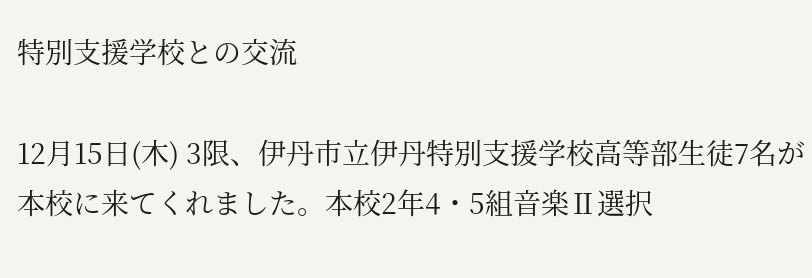特別支援学校との交流

12月15日(木) 3限、伊丹市立伊丹特別支援学校高等部生徒7名が本校に来てくれました。本校2年4・5組音楽Ⅱ選択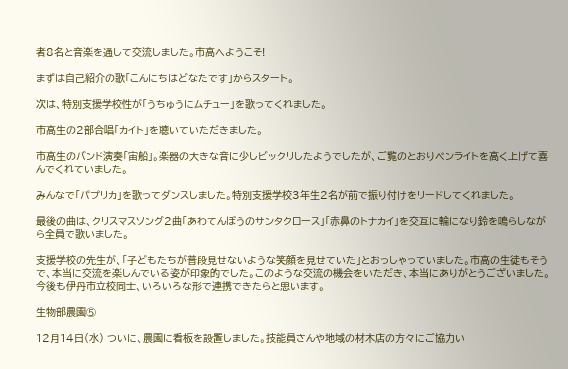者8名と音楽を通して交流しました。市高へようこそ!

まずは自己紹介の歌「こんにちはどなたです」からスタート。

次は、特別支援学校性が「うちゅうにムチュー」を歌ってくれました。

市高生の2部合唱「カイト」を聴いていただきました。

市高生のバンド演奏「宙船」。楽器の大きな音に少しビックリしたようでしたが、ご覧のとおりペンライトを高く上げて喜んでくれていました。

みんなで「パプリカ」を歌ってダンスしました。特別支援学校3年生2名が前で振り付けをリードしてくれました。

最後の曲は、クリスマスソング2曲「あわてんぼうのサンタクロース」「赤鼻のトナカイ」を交互に輪になり鈴を鳴らしながら全員で歌いました。

支援学校の先生が、「子どもたちが普段見せないような笑顔を見せていた」とおっしゃっていました。市高の生徒もそうで、本当に交流を楽しんでいる姿が印象的でした。このような交流の機会をいただき、本当にありがとうございました。今後も伊丹市立校同士、いろいろな形で連携できたらと思います。

生物部農園⑤

12月14日(水) ついに、農園に看板を設置しました。技能員さんや地域の材木店の方々にご協力い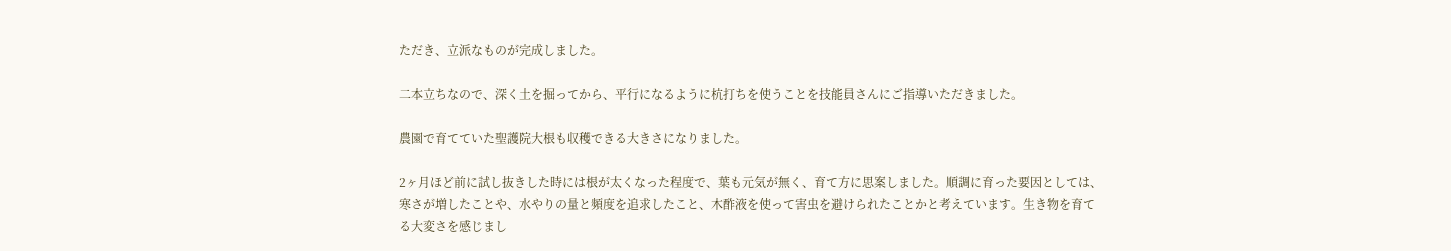ただき、立派なものが完成しました。

二本立ちなので、深く土を掘ってから、平行になるように杭打ちを使うことを技能員さんにご指導いただきました。

農園で育てていた聖護院大根も収穫できる大きさになりました。

2ヶ月ほど前に試し抜きした時には根が太くなった程度で、葉も元気が無く、育て方に思案しました。順調に育った要因としては、寒さが増したことや、水やりの量と頻度を追求したこと、木酢液を使って害虫を避けられたことかと考えています。生き物を育てる大変さを感じまし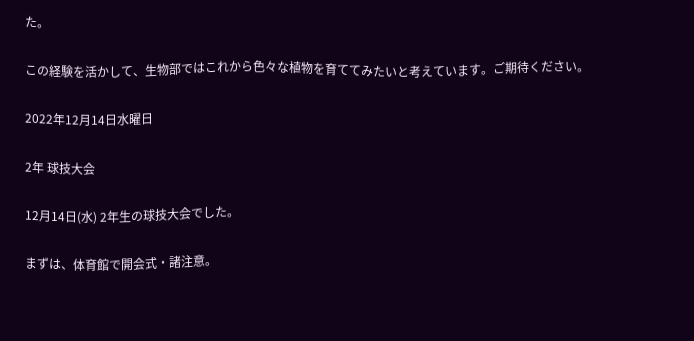た。

この経験を活かして、生物部ではこれから色々な植物を育ててみたいと考えています。ご期待ください。

2022年12月14日水曜日

2年 球技大会

12月14日(水) 2年生の球技大会でした。

まずは、体育館で開会式・諸注意。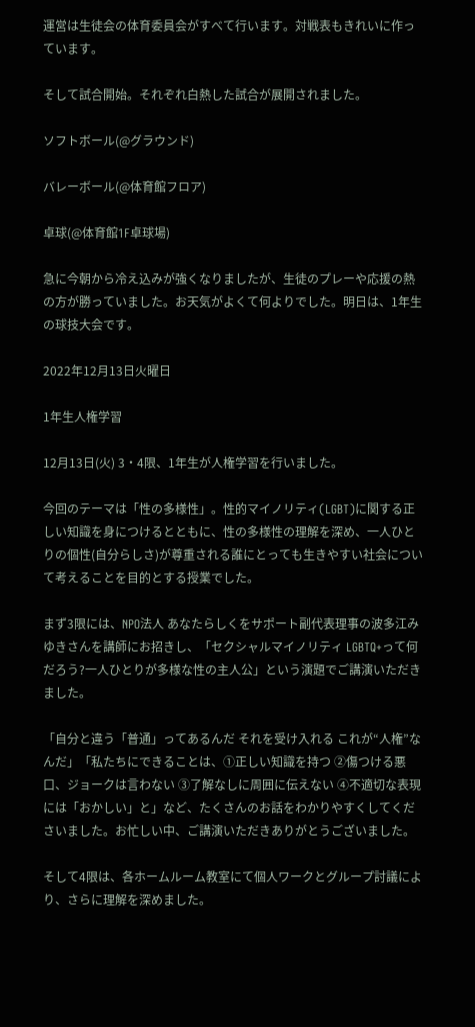運営は生徒会の体育委員会がすべて行います。対戦表もきれいに作っています。

そして試合開始。それぞれ白熱した試合が展開されました。

ソフトボール(@グラウンド)

バレーボール(@体育館フロア)

卓球(@体育館1F卓球場)

急に今朝から冷え込みが強くなりましたが、生徒のプレーや応援の熱の方が勝っていました。お天気がよくて何よりでした。明日は、1年生の球技大会です。

2022年12月13日火曜日

1年生人権学習

12月13日(火) 3・4限、1年生が人権学習を行いました。

今回のテーマは「性の多様性」。性的マイノリティ(LGBT)に関する正しい知識を身につけるとともに、性の多様性の理解を深め、一人ひとりの個性(自分らしさ)が尊重される誰にとっても生きやすい社会について考えることを目的とする授業でした。

まず3限には、NPO法人 あなたらしくをサポート副代表理事の波多江みゆきさんを講師にお招きし、「セクシャルマイノリティ LGBTQ+って何だろう?一人ひとりが多様な性の主人公」という演題でご講演いただきました。

「自分と違う「普通」ってあるんだ それを受け入れる これが“人権”なんだ」「私たちにできることは、①正しい知識を持つ ②傷つける悪口、ジョークは言わない ③了解なしに周囲に伝えない ④不適切な表現には「おかしい」と」など、たくさんのお話をわかりやすくしてくださいました。お忙しい中、ご講演いただきありがとうございました。

そして4限は、各ホームルーム教室にて個人ワークとグループ討議により、さらに理解を深めました。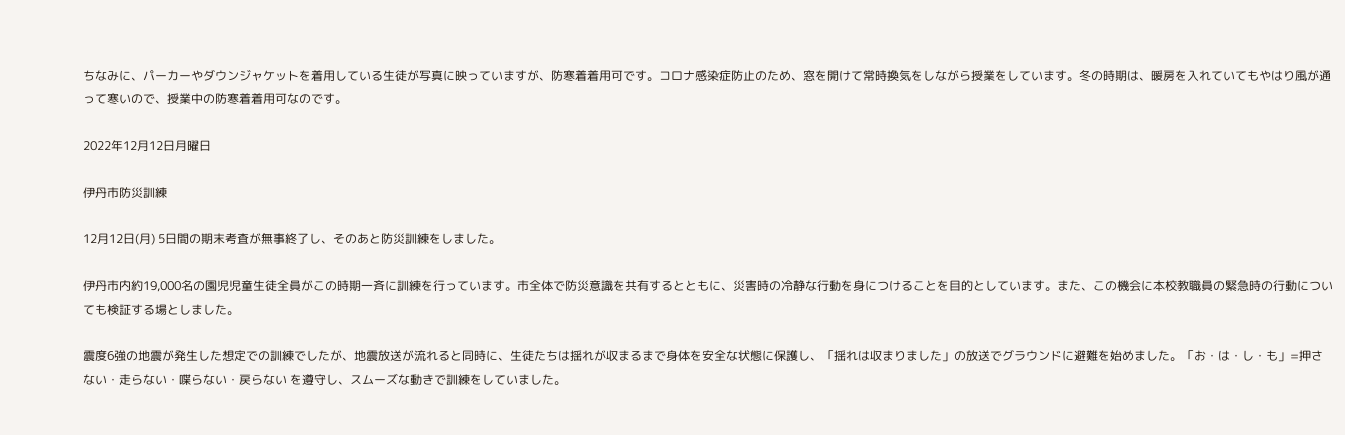ちなみに、パーカーやダウンジャケットを着用している生徒が写真に映っていますが、防寒着着用可です。コロナ感染症防止のため、窓を開けて常時換気をしながら授業をしています。冬の時期は、暖房を入れていてもやはり風が通って寒いので、授業中の防寒着着用可なのです。

2022年12月12日月曜日

伊丹市防災訓練

12月12日(月) 5日間の期末考査が無事終了し、そのあと防災訓練をしました。

伊丹市内約19,000名の園児児童生徒全員がこの時期一斉に訓練を行っています。市全体で防災意識を共有するとともに、災害時の冷静な行動を身につけることを目的としています。また、この機会に本校教職員の緊急時の行動についても検証する場としました。

震度6強の地震が発生した想定での訓練でしたが、地震放送が流れると同時に、生徒たちは揺れが収まるまで身体を安全な状態に保護し、「揺れは収まりました」の放送でグラウンドに避難を始めました。「お・は・し・も」=押さない・走らない・喋らない・戻らない を遵守し、スムーズな動きで訓練をしていました。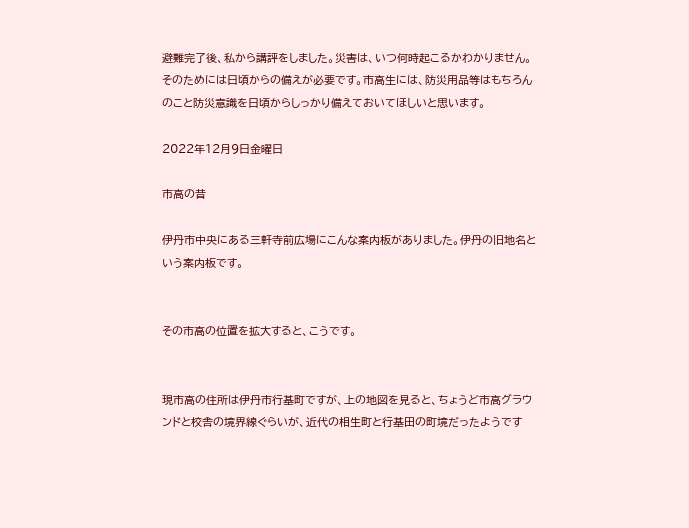避難完了後、私から講評をしました。災害は、いつ何時起こるかわかりません。そのためには日頃からの備えが必要です。市高生には、防災用品等はもちろんのこと防災意識を日頃からしっかり備えておいてほしいと思います。

2022年12月9日金曜日

市高の昔

伊丹市中央にある三軒寺前広場にこんな案内板がありました。伊丹の旧地名という案内板です。


その市高の位置を拡大すると、こうです。


現市高の住所は伊丹市行基町ですが、上の地図を見ると、ちょうど市高グラウンドと校舎の境界線ぐらいが、近代の相生町と行基田の町境だったようです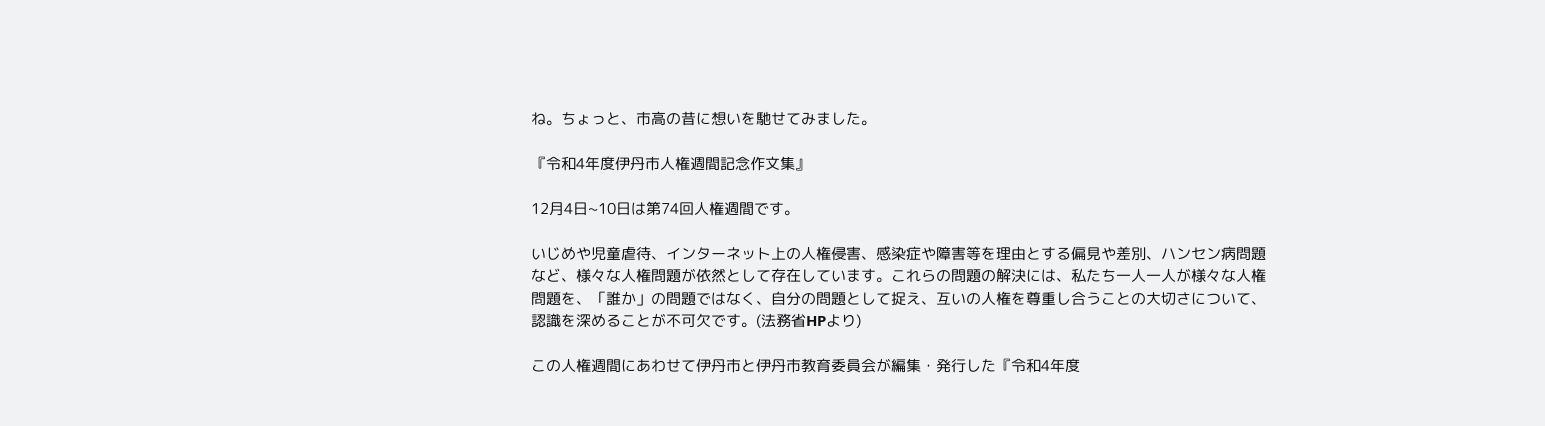ね。ちょっと、市高の昔に想いを馳せてみました。

『令和4年度伊丹市人権週間記念作文集』

12月4日~10日は第74回人権週間です。

いじめや児童虐待、インターネット上の人権侵害、感染症や障害等を理由とする偏見や差別、ハンセン病問題など、様々な人権問題が依然として存在しています。これらの問題の解決には、私たち一人一人が様々な人権問題を、「誰か」の問題ではなく、自分の問題として捉え、互いの人権を尊重し合うことの大切さについて、認識を深めることが不可欠です。(法務省HPより)

この人権週間にあわせて伊丹市と伊丹市教育委員会が編集・発行した『令和4年度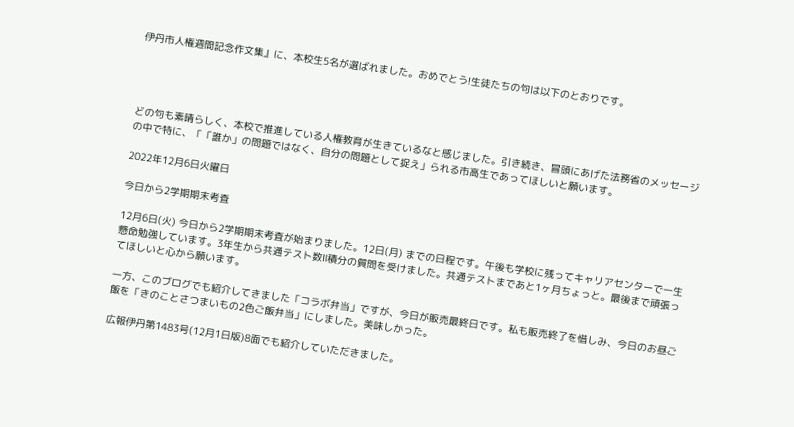伊丹市人権週間記念作文集』に、本校生5名が選ばれました。おめでとう!生徒たちの句は以下のとおりです。




どの句も素晴らしく、本校で推進している人権教育が生きているなと感じました。引き続き、冒頭にあげた法務省のメッセージの中で特に、「「誰か」の問題ではなく、自分の問題として捉え」られる市高生であってほしいと願います。

2022年12月6日火曜日

今日から2学期期末考査

12月6日(火) 今日から2学期期末考査が始まりました。12日(月) までの日程です。午後も学校に残ってキャリアセンターで一生懸命勉強しています。3年生から共通テスト数Ⅱ積分の質問を受けました。共通テストまであと1ヶ月ちょっと。最後まで頑張ってほしいと心から願います。

一方、このブログでも紹介してきました「コラボ弁当」ですが、今日が販売最終日です。私も販売終了を惜しみ、今日のお昼ご飯を「きのことさつまいもの2色ご飯弁当」にしました。美味しかった。

広報伊丹第1483号(12月1日版)8面でも紹介していただきました。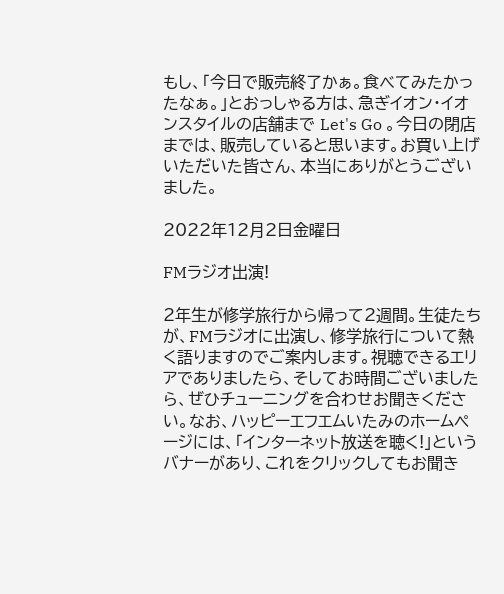もし、「今日で販売終了かぁ。食べてみたかったなぁ。」とおっしゃる方は、急ぎイオン・イオンスタイルの店舗まで Let's Go 。今日の閉店までは、販売していると思います。お買い上げいただいた皆さん、本当にありがとうございました。

2022年12月2日金曜日

FMラジオ出演!

2年生が修学旅行から帰って2週間。生徒たちが、FMラジオに出演し、修学旅行について熱く語りますのでご案内します。視聴できるエリアでありましたら、そしてお時間ございましたら、ぜひチューニングを合わせお聞きください。なお、ハッピーエフエムいたみのホームページには、「インターネット放送を聴く!」というバナーがあり、これをクリックしてもお聞き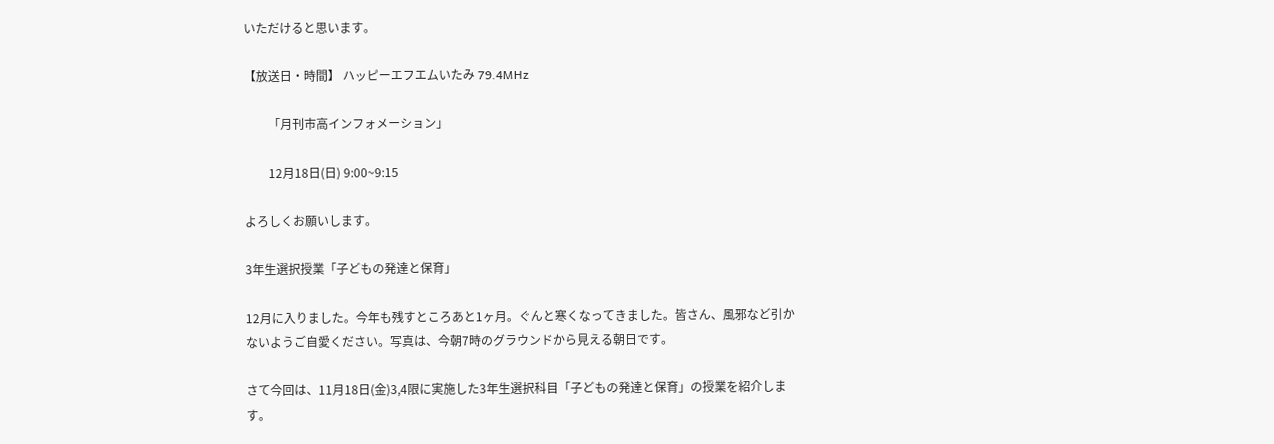いただけると思います。

【放送日・時間】 ハッピーエフエムいたみ 79.4MHz

        「月刊市高インフォメーション」

        12月18日(日) 9:00~9:15

よろしくお願いします。

3年生選択授業「子どもの発達と保育」

12月に入りました。今年も残すところあと1ヶ月。ぐんと寒くなってきました。皆さん、風邪など引かないようご自愛ください。写真は、今朝7時のグラウンドから見える朝日です。

さて今回は、11月18日(金)3,4限に実施した3年生選択科目「子どもの発達と保育」の授業を紹介します。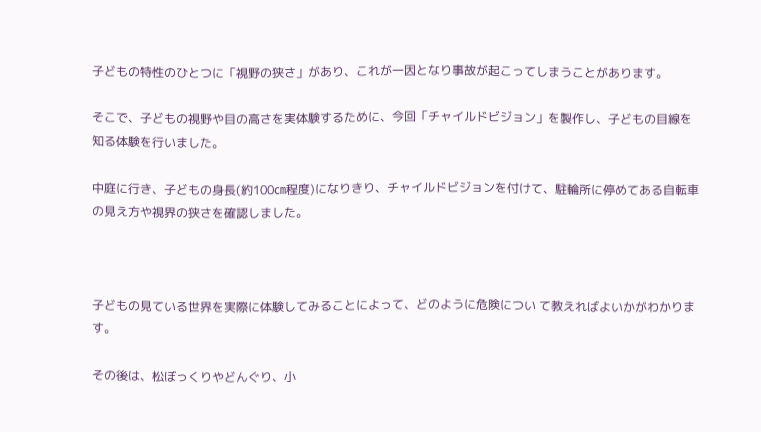子どもの特性のひとつに「視野の狭さ」があり、これが一因となり事故が起こってしまうことがあります。

そこで、子どもの視野や目の高さを実体験するために、今回「チャイルドビジョン」を製作し、子どもの目線を知る体験を行いました。

中庭に行き、子どもの身長(約100㎝程度)になりきり、チャイルドビジョンを付けて、駐輪所に停めてある自転車の見え方や視界の狭さを確認しました。



子どもの見ている世界を実際に体験してみることによって、どのように危険につい て教えればよいかがわかります。

その後は、松ぼっくりやどんぐり、小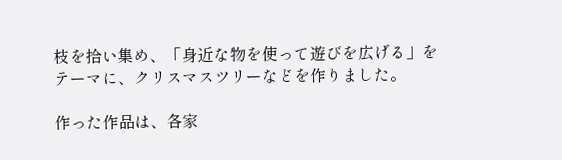枝を拾い集め、「身近な物を使って遊びを広げる」をテーマに、クリスマスツリーなどを作りました。

作った作品は、各家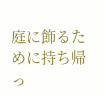庭に飾るために持ち帰っ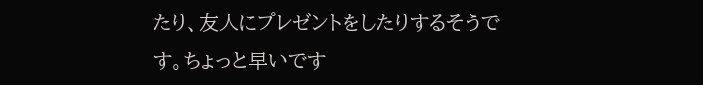たり、友人にプレゼントをしたりするそうです。ちょっと早いです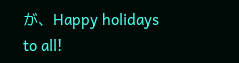が、Happy holidays to all!